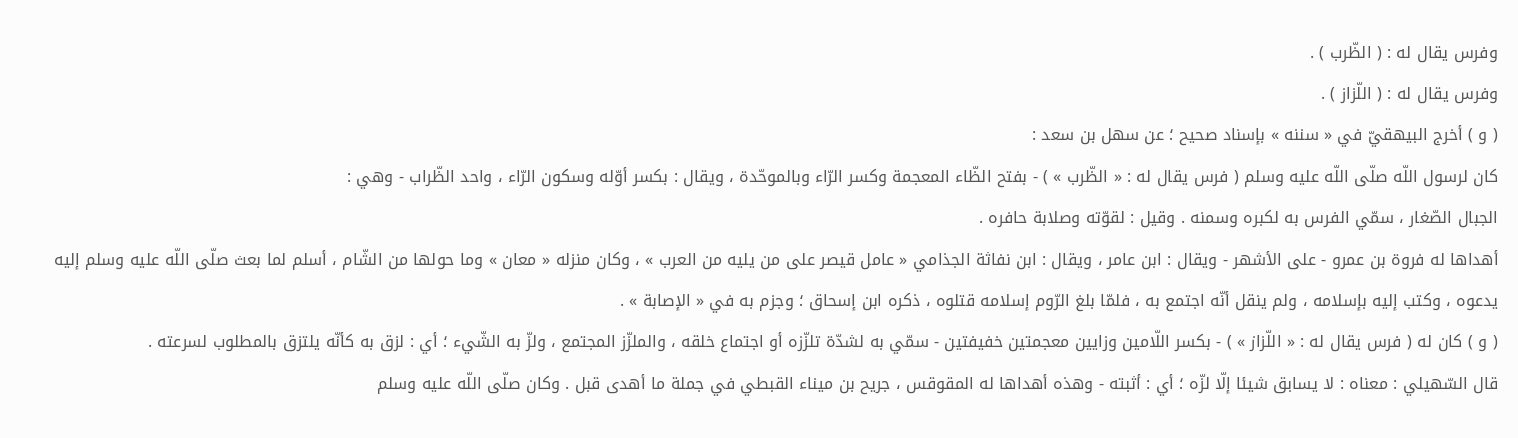وفرس يقال له : ( الظّرب ) .
وفرس يقال له : ( اللّزاز ) .
( و ) أخرج البيهقيّ في « سننه » بإسناد صحيح ؛ عن سهل بن سعد :
كان لرسول اللّه صلّى اللّه عليه وسلم ( فرس يقال له : « الظّرب » ) - بفتح الظّاء المعجمة وكسر الرّاء وبالموحّدة ، ويقال : بكسر أوّله وسكون الرّاء ، واحد الظّراب - وهي :
الجبال الصّغار ، سمّي الفرس به لكبره وسمنه . وقيل : لقوّته وصلابة حافره .
أهداها له فروة بن عمرو - على الأشهر - ويقال : ابن عامر ، ويقال : ابن نفاثة الجذامي « عامل قيصر على من يليه من العرب » ، وكان منزله « معان » وما حولها من الشّام ، أسلم لما بعث صلّى اللّه عليه وسلم إليه يدعوه ، وكتب إليه بإسلامه ، ولم ينقل أنّه اجتمع به ، فلمّا بلغ الرّوم إسلامه قتلوه ، ذكره ابن إسحاق ؛ وجزم به في « الإصابة » .
( و ) كان له ( فرس يقال له : « اللّزاز » ) - بكسر اللّامين وزايين معجمتين خفيفتين - سمّي به لشدّة تلزّزه أو اجتماع خلقه ، والملزّز المجتمع ، ولزّ به الشّيء ؛ أي : لزق به كأنّه يلتزق بالمطلوب لسرعته .
قال السّهيلي : معناه : لا يسابق شيئا إلّا لزّه ؛ أي : أثبته - وهذه أهداها له المقوقس ، جريح بن ميناء القبطي في جملة ما أهدى قبل . وكان صلّى اللّه عليه وسلم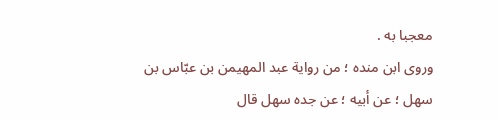معجبا به .
وروى ابن منده ؛ من رواية عبد المهيمن بن عبّاس بن سهل ؛ عن أبيه ؛ عن جده سهل قال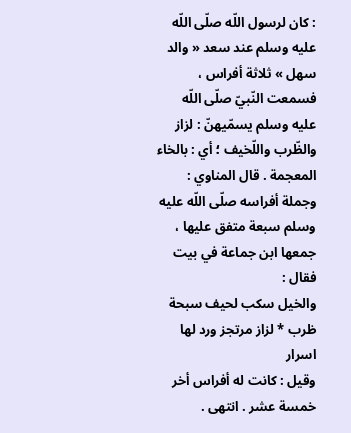: كان لرسول اللّه صلّى اللّه عليه وسلم عند سعد « والد سهل » ثلاثة أفراس ، فسمعت النّبيّ صلّى اللّه عليه وسلم يسمّيهنّ : لزاز والظّرب واللّخيف ؛ أي : بالخاء المعجمة . قال المناوي : وجملة أفراسه صلّى اللّه عليه وسلم سبعة متفق عليها ، جمعها ابن جماعة في بيت فقال :
والخيل سكب لحيف سبحة ظرب * لزاز مرتجز ورد لها اسرار
وقيل : كانت له أفراس أخر خمسة عشر . انتهى .